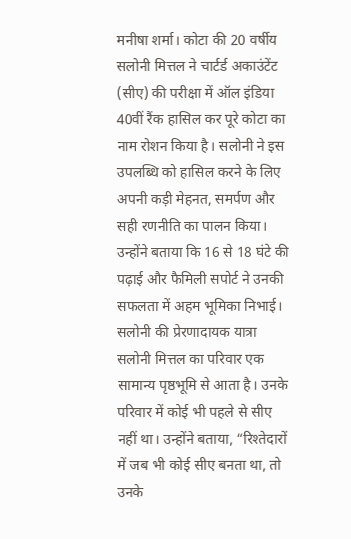मनीषा शर्मा। कोटा की 20 वर्षीय सलोनी मित्तल ने चार्टर्ड अकाउंटेंट (सीए) की परीक्षा में ऑल इंडिया 40वीं रैंक हासिल कर पूरे कोटा का नाम रोशन किया है। सलोनी ने इस उपलब्धि को हासिल करने के लिए अपनी कड़ी मेहनत, समर्पण और सही रणनीति का पालन किया। उन्होंने बताया कि 16 से 18 घंटे की पढ़ाई और फैमिली सपोर्ट ने उनकी सफलता में अहम भूमिका निभाई।
सलोनी की प्रेरणादायक यात्रा
सलोनी मित्तल का परिवार एक सामान्य पृष्ठभूमि से आता है। उनके परिवार में कोई भी पहले से सीए नहीं था। उन्होंने बताया, “रिश्तेदारों में जब भी कोई सीए बनता था, तो उनके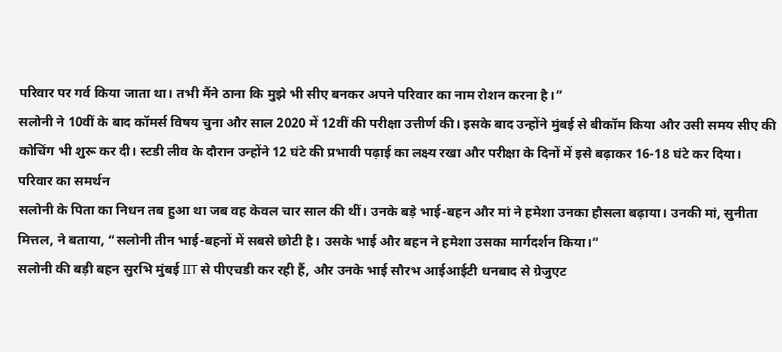परिवार पर गर्व किया जाता था। तभी मैंने ठाना कि मुझे भी सीए बनकर अपने परिवार का नाम रोशन करना है।”
सलोनी ने 10वीं के बाद कॉमर्स विषय चुना और साल 2020 में 12वीं की परीक्षा उत्तीर्ण की। इसके बाद उन्होंने मुंबई से बीकॉम किया और उसी समय सीए की कोचिंग भी शुरू कर दी। स्टडी लीव के दौरान उन्होंने 12 घंटे की प्रभावी पढ़ाई का लक्ष्य रखा और परीक्षा के दिनों में इसे बढ़ाकर 16-18 घंटे कर दिया।
परिवार का समर्थन
सलोनी के पिता का निधन तब हुआ था जब वह केवल चार साल की थीं। उनके बड़े भाई-बहन और मां ने हमेशा उनका हौसला बढ़ाया। उनकी मां, सुनीता मित्तल, ने बताया, “सलोनी तीन भाई-बहनों में सबसे छोटी है। उसके भाई और बहन ने हमेशा उसका मार्गदर्शन किया।”
सलोनी की बड़ी बहन सुरभि मुंबई IIT से पीएचडी कर रही हैं, और उनके भाई सौरभ आईआईटी धनबाद से ग्रेजुएट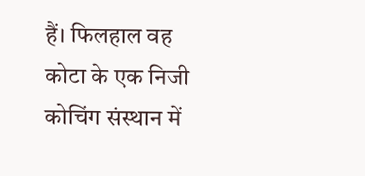हैं। फिलहाल वह कोटा के एक निजी कोचिंग संस्थान में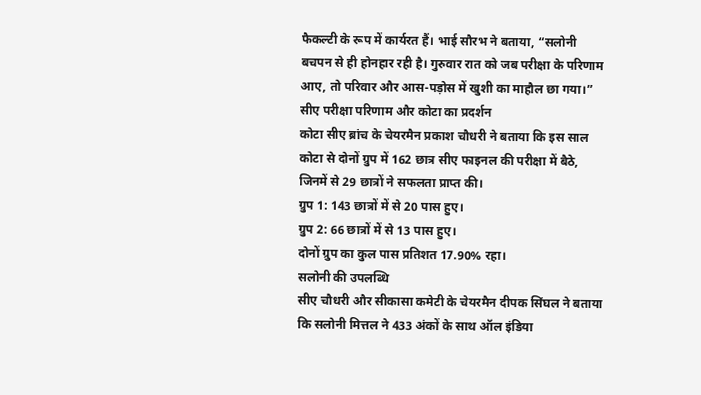फैकल्टी के रूप में कार्यरत हैं। भाई सौरभ ने बताया, “सलोनी बचपन से ही होनहार रही है। गुरुवार रात को जब परीक्षा के परिणाम आए, तो परिवार और आस-पड़ोस में खुशी का माहौल छा गया।”
सीए परीक्षा परिणाम और कोटा का प्रदर्शन
कोटा सीए ब्रांच के चेयरमैन प्रकाश चौधरी ने बताया कि इस साल कोटा से दोनों ग्रुप में 162 छात्र सीए फाइनल की परीक्षा में बैठे, जिनमें से 29 छात्रों ने सफलता प्राप्त की।
ग्रुप 1: 143 छात्रों में से 20 पास हुए।
ग्रुप 2: 66 छात्रों में से 13 पास हुए।
दोनों ग्रुप का कुल पास प्रतिशत 17.90% रहा।
सलोनी की उपलब्धि
सीए चौधरी और सीकासा कमेटी के चेयरमैन दीपक सिंघल ने बताया कि सलोनी मित्तल ने 433 अंकों के साथ ऑल इंडिया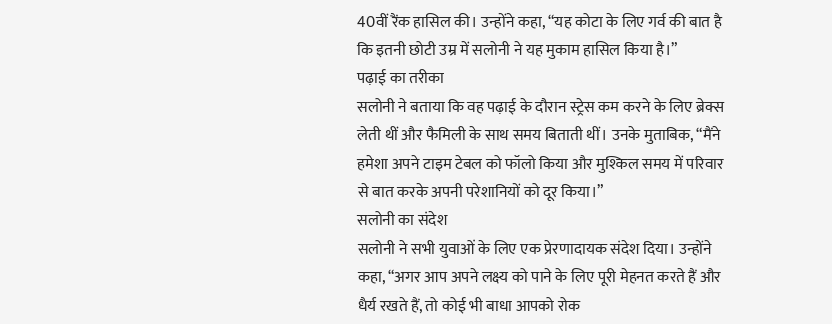40वीं रैंक हासिल की। उन्होंने कहा, “यह कोटा के लिए गर्व की बात है कि इतनी छोटी उम्र में सलोनी ने यह मुकाम हासिल किया है।”
पढ़ाई का तरीका
सलोनी ने बताया कि वह पढ़ाई के दौरान स्ट्रेस कम करने के लिए ब्रेक्स लेती थीं और फैमिली के साथ समय बिताती थीं। उनके मुताबिक, “मैंने हमेशा अपने टाइम टेबल को फॉलो किया और मुश्किल समय में परिवार से बात करके अपनी परेशानियों को दूर किया।”
सलोनी का संदेश
सलोनी ने सभी युवाओं के लिए एक प्रेरणादायक संदेश दिया। उन्होंने कहा, “अगर आप अपने लक्ष्य को पाने के लिए पूरी मेहनत करते हैं और धैर्य रखते हैं, तो कोई भी बाधा आपको रोक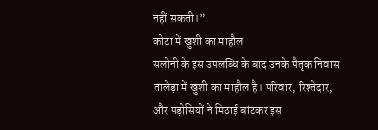नहीं सकती।”
कोटा में खुशी का माहौल
सलोनी के इस उपलब्धि के बाद उनके पैतृक निवास तालेड़ा में खुशी का माहौल है। परिवार, रिश्तेदार, और पड़ोसियों ने मिठाई बांटकर इस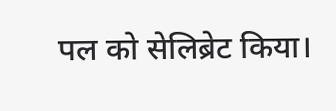पल को सेलिब्रेट किया।